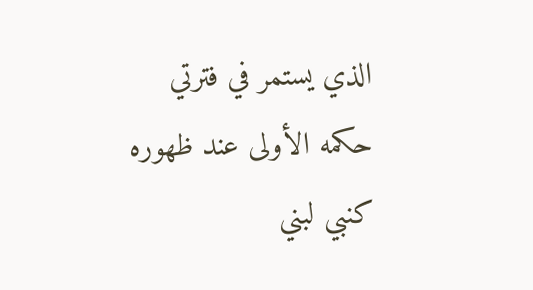الذي يستمر في فترتي حكمه الأولى عند ظهوره كنبي لبني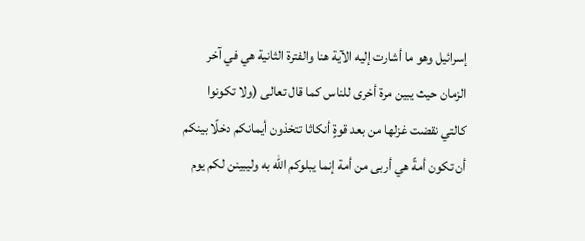إسرائيل وهو ما أشارت إليه الآية هنا والفترة الثانية هي في آخر الزمان حيث يبين مرة أخرى للناس كما قال تعالى (ولا تكونوا كالتي نقضت غزلها من بعد قوةٍ أنكاثا تتخذون أيمانكم دخلًا بينكم أن تكون أمةً هي أربى من أمة إنما يبلوكم الله به وليبينن لكم يوم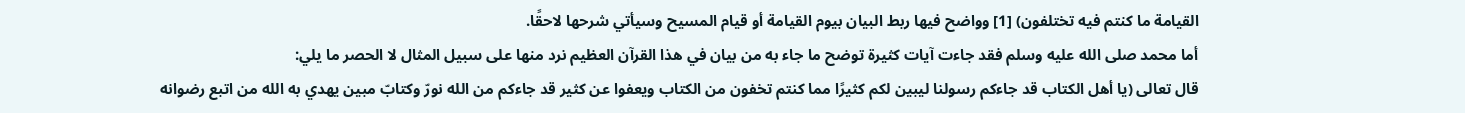القيامة ما كنتم فيه تختلفون) [1] وواضح فيها ربط البيان بيوم القيامة أو قيام المسيح وسيأتي شرحها لاحقًا.
أما محمد صلى الله عليه وسلم فقد جاءت آيات كثيرة توضح ما جاء به من بيان في هذا القرآن العظيم نرد منها على سبيل المثال لا الحصر ما يلي:
قال تعالى (يا أهل الكتاب قد جاءكم رسولنا ليبين لكم كثيرًا مما كنتم تخفون من الكتاب ويعفوا عن كثير قد جاءكم من الله نورّ وكتابّ مبين يهدي به الله من اتبع رضوانه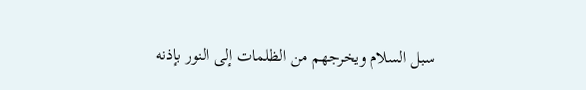سبل السلام ويخرجهم من الظلمات إلى النور بإذنه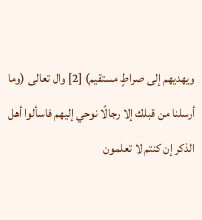ويهديهم إلى صراطٍ مستقيم) [2] وال تعالى (وما أرسلنا من قبلك إلا رجالًا نوحي إليهم فاسألوا أهل الذكر إن كنتم لا تعلمون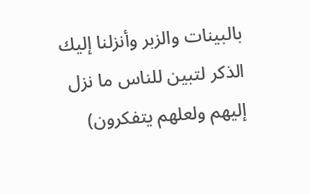بالبينات والزبر وأنزلنا إليك الذكر لتبين للناس ما نزل إليهم ولعلهم يتفكرون)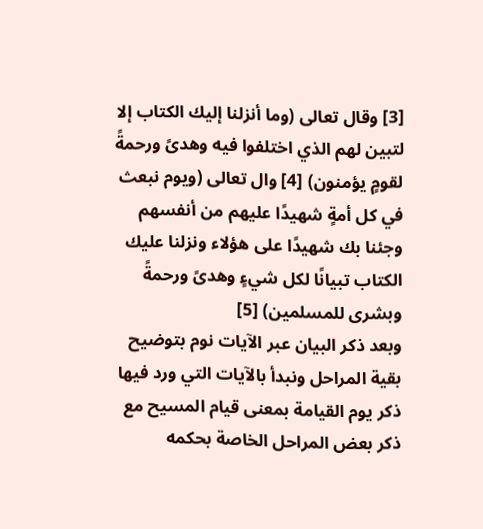[3] وقال تعالى (وما أنزلنا إليك الكتاب إلا لتبين لهم الذي اختلفوا فيه وهدىً ورحمةً لقومٍ يؤمنون) [4] وال تعالى (ويوم نبعث في كل أمةٍ شهيدًا عليهم من أنفسهم وجئنا بك شهيدًا على هؤلاء ونزلنا عليك الكتاب تبيانًا لكل شيءٍ وهدىً ورحمةً وبشرى للمسلمين) [5]
وبعد ذكر البيان عبر الآيات نوم بتوضيح بقية المراحل ونبدأ بالآيات التي ورد فيها ذكر يوم القيامة بمعنى قيام المسيح مع ذكر بعض المراحل الخاصة بحكمه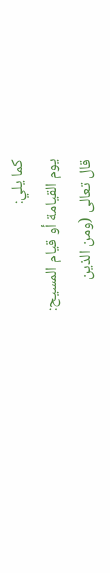كما يلي:
يوم القيامة أو قيام المسيح:
قال تعالى (ومن الذين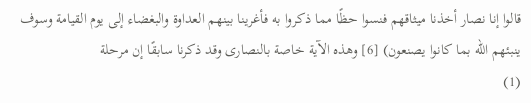قالوا إنا نصار أخذنا ميثاقهم فنسوا حظًا مما ذكروا به فأغرينا بينهم العداوة والبغضاء إلى يوم القيامة وسوف ينبئهم الله بما كانوا يصنعون) [6] وهذه الآية خاصة بالنصارى وقد ذكرنا سابقًا إن مرحلة
(1)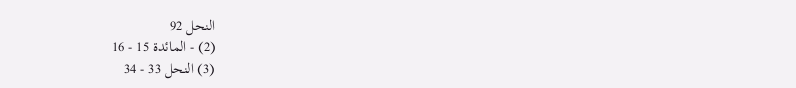النحل 92
(2) - المائدة 15 - 16
(3) النحل 33 - 34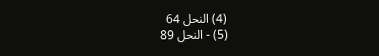(4) النحل 64
(5) - النحل 89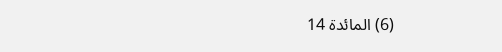(6) المائدة 14